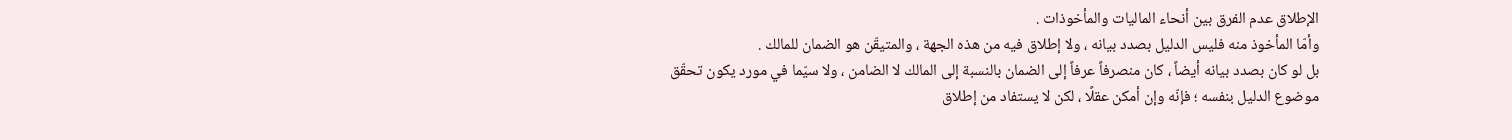الإطلاق عدم الفرق بين أنحاء الماليات والمأخوذات .
وأمّا المأخوذ منه فليس الدليل بصدد بيانه ، ولا إطلاق فيه من هذه الجهة ، والمتيقّن هو الضمان للمالك .
بل لو كان بصدد بيانه أيضاً ، كان منصرفاً عرفاً إلى الضمان بالنسبة إلى المالك لا الضامن ، ولا سيّما في مورد يكون تحقّق موضوع الدليل بنفسه ؛ فإنّه وإن أمكن عقلًا ، لكن لا يستفاد من إطلاق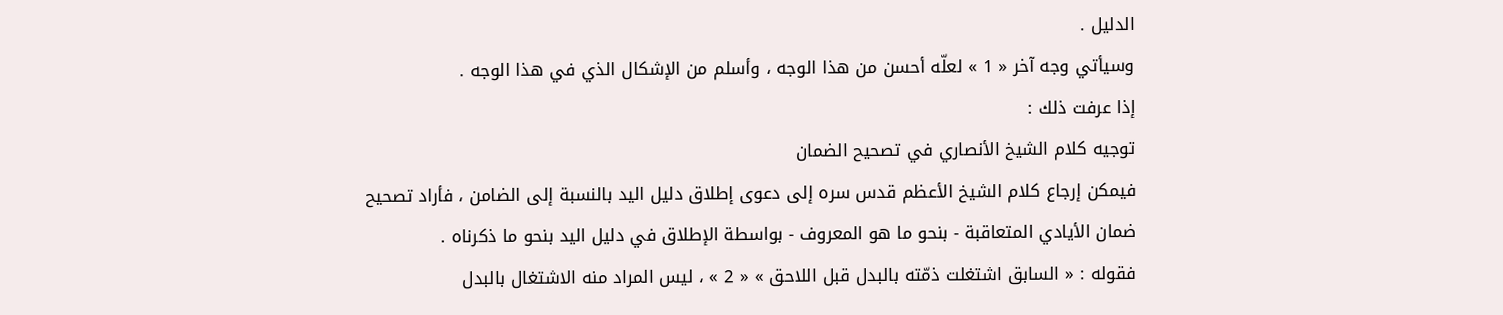الدليل .
وسيأتي وجه آخر « 1 » لعلّه أحسن من هذا الوجه ، وأسلم من الإشكال الذي في هذا الوجه .
إذا عرفت ذلك :
توجيه كلام الشيخ الأنصاري في تصحيح الضمان
فيمكن إرجاع كلام الشيخ الأعظم قدس سره إلى دعوى إطلاق دليل اليد بالنسبة إلى الضامن ، فأراد تصحيح ضمان الأيادي المتعاقبة - بنحو ما هو المعروف - بواسطة الإطلاق في دليل اليد بنحو ما ذكرناه .
فقوله : « السابق اشتغلت ذمّته بالبدل قبل اللاحق » « 2 » ، ليس المراد منه الاشتغال بالبدل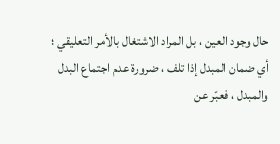حال وجود العين ، بل المراد الاشتغال بالأمر التعليقي ؛ أي ضمان المبدل إذا تلف ، ضرورة عدم اجتماع البدل والمبدل ، فعبّر عن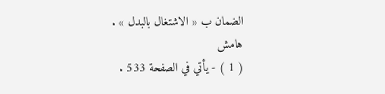الضمان ب « الاشتغال بالبدل » .
هامش
( 1 ) - يأتي في الصفحة 533 .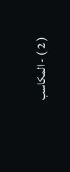( 2 ) - المكاسب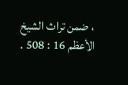، ضمن تراث الشيخ الأعظم 16 : 508 .